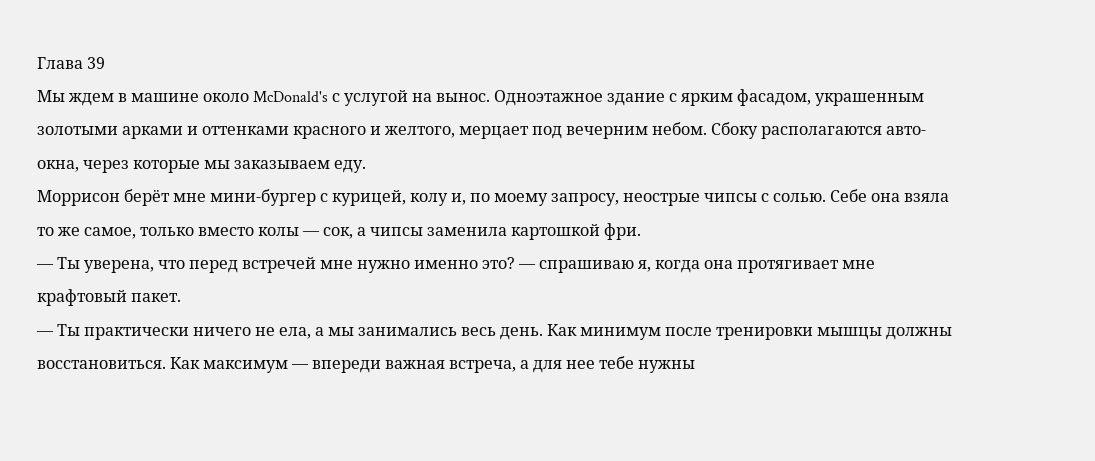Глава 39
Мы ждем в машине около McDonald's с услугой на вынос. Одноэтажное здание с ярким фасадом, украшенным золотыми арками и оттенками красного и желтого, мерцает под вечерним небом. Сбоку располагаются авто-окна, через которые мы заказываем еду.
Моррисон берёт мне мини-бургер с курицей, колу и, по моему запросу, неострые чипсы с солью. Себе она взяла то же самое, только вместо колы — сок, а чипсы заменила картошкой фри.
— Ты уверена, что перед встречей мне нужно именно это? — спрашиваю я, когда она протягивает мне крафтовый пакет.
— Ты практически ничего не ела, а мы занимались весь день. Как минимум после тренировки мышцы должны восстановиться. Как максимум — впереди важная встреча, а для нее тебе нужны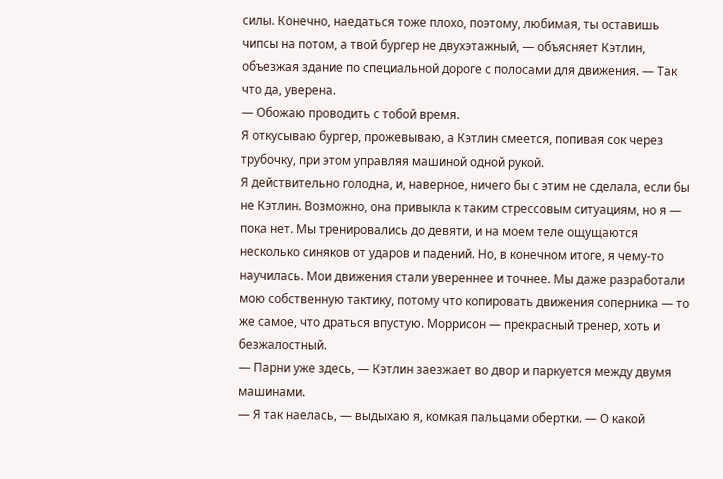силы. Конечно, наедаться тоже плохо, поэтому, любимая, ты оставишь чипсы на потом, а твой бургер не двухэтажный, — объясняет Кэтлин, объезжая здание по специальной дороге с полосами для движения. — Так что да, уверена.
— Обожаю проводить с тобой время.
Я откусываю бургер, прожевываю, а Кэтлин смеется, попивая сок через трубочку, при этом управляя машиной одной рукой.
Я действительно голодна, и, наверное, ничего бы с этим не сделала, если бы не Кэтлин. Возможно, она привыкла к таким стрессовым ситуациям, но я — пока нет. Мы тренировались до девяти, и на моем теле ощущаются несколько синяков от ударов и падений. Но, в конечном итоге, я чему-то научилась. Мои движения стали увереннее и точнее. Мы даже разработали мою собственную тактику, потому что копировать движения соперника — то же самое, что драться впустую. Моррисон — прекрасный тренер, хоть и безжалостный.
— Парни уже здесь, — Кэтлин заезжает во двор и паркуется между двумя машинами.
— Я так наелась, — выдыхаю я, комкая пальцами обертки. — О какой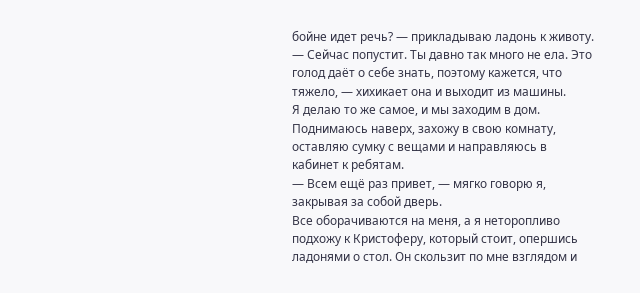бойне идет речь? — прикладываю ладонь к животу.
— Сейчас попустит. Ты давно так много не ела. Это голод даёт о себе знать, поэтому кажется, что тяжело, — хихикает она и выходит из машины.
Я делаю то же самое, и мы заходим в дом. Поднимаюсь наверх, захожу в свою комнату, оставляю сумку с вещами и направляюсь в кабинет к ребятам.
— Всем ещё раз привет, — мягко говорю я, закрывая за собой дверь.
Все оборачиваются на меня, а я неторопливо подхожу к Кристоферу, который стоит, опершись ладонями о стол. Он скользит по мне взглядом и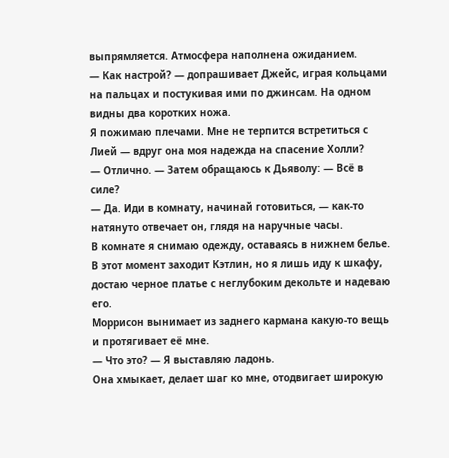выпрямляется. Атмосфера наполнена ожиданием.
— Как настрой? — допрашивает Джейс, играя кольцами на пальцах и постукивая ими по джинсам. На одном видны два коротких ножа.
Я пожимаю плечами. Мне не терпится встретиться с Лией — вдруг она моя надежда на спасение Холли?
— Отлично. — Затем обращаюсь к Дьяволу: — Всё в силе?
— Да. Иди в комнату, начинай готовиться, — как-то натянуто отвечает он, глядя на наручные часы.
В комнате я снимаю одежду, оставаясь в нижнем белье. В этот момент заходит Кэтлин, но я лишь иду к шкафу, достаю черное платье с неглубоким декольте и надеваю его.
Моррисон вынимает из заднего кармана какую-то вещь и протягивает её мне.
— Что это? — Я выставляю ладонь.
Она хмыкает, делает шаг ко мне, отодвигает широкую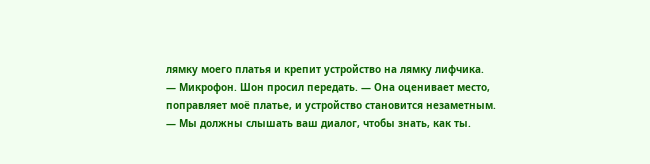лямку моего платья и крепит устройство на лямку лифчика.
— Микрофон. Шон просил передать. — Она оценивает место, поправляет моё платье, и устройство становится незаметным. — Мы должны слышать ваш диалог, чтобы знать, как ты.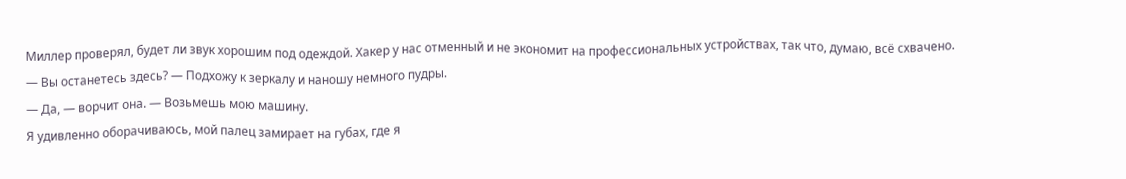Миллер проверял, будет ли звук хорошим под одеждой. Хакер у нас отменный и не экономит на профессиональных устройствах, так что, думаю, всё схвачено.
— Вы останетесь здесь? — Подхожу к зеркалу и наношу немного пудры.
— Да, — ворчит она. — Возьмешь мою машину.
Я удивленно оборачиваюсь, мой палец замирает на губах, где я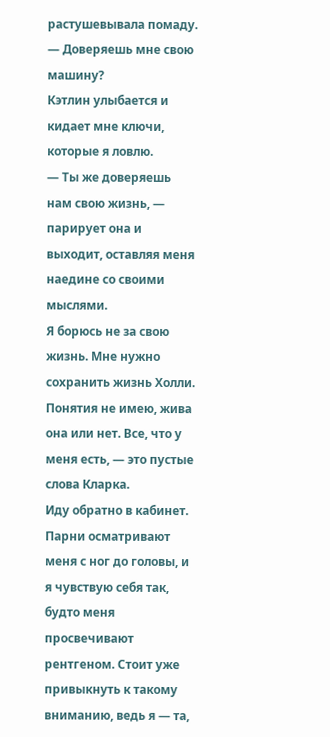растушевывала помаду.
— Доверяешь мне свою машину?
Кэтлин улыбается и кидает мне ключи, которые я ловлю.
— Ты же доверяешь нам свою жизнь, — парирует она и выходит, оставляя меня наедине со своими мыслями.
Я борюсь не за свою жизнь. Мне нужно сохранить жизнь Холли. Понятия не имею, жива она или нет. Все, что у меня есть, — это пустые слова Кларка.
Иду обратно в кабинет. Парни осматривают меня с ног до головы, и я чувствую себя так, будто меня просвечивают рентгеном. Стоит уже привыкнуть к такому вниманию, ведь я — та,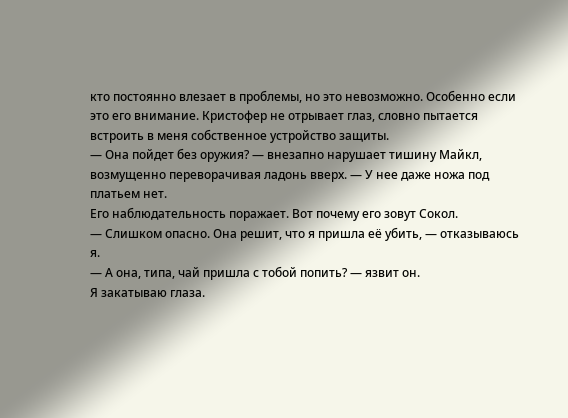кто постоянно влезает в проблемы, но это невозможно. Особенно если это его внимание. Кристофер не отрывает глаз, словно пытается встроить в меня собственное устройство защиты.
— Она пойдет без оружия? — внезапно нарушает тишину Майкл, возмущенно переворачивая ладонь вверх. — У нее даже ножа под платьем нет.
Его наблюдательность поражает. Вот почему его зовут Сокол.
— Слишком опасно. Она решит, что я пришла её убить, — отказываюсь я.
— А она, типа, чай пришла с тобой попить? — язвит он.
Я закатываю глаза.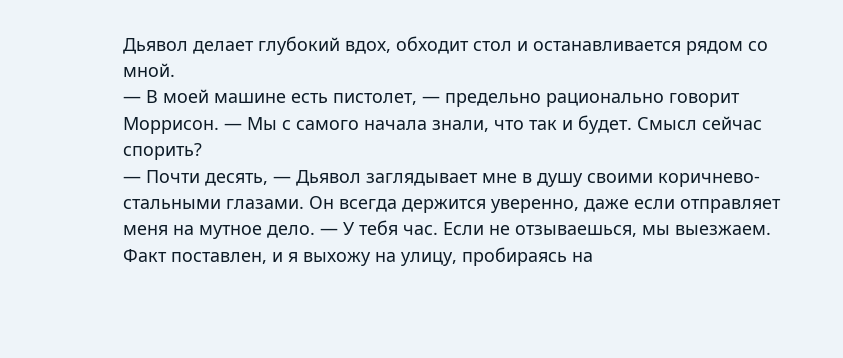Дьявол делает глубокий вдох, обходит стол и останавливается рядом со мной.
— В моей машине есть пистолет, — предельно рационально говорит Моррисон. — Мы с самого начала знали, что так и будет. Смысл сейчас спорить?
— Почти десять, — Дьявол заглядывает мне в душу своими коричнево-стальными глазами. Он всегда держится уверенно, даже если отправляет меня на мутное дело. — У тебя час. Если не отзываешься, мы выезжаем.
Факт поставлен, и я выхожу на улицу, пробираясь на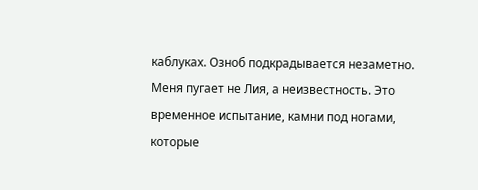каблуках. Озноб подкрадывается незаметно. Меня пугает не Лия, а неизвестность. Это временное испытание, камни под ногами, которые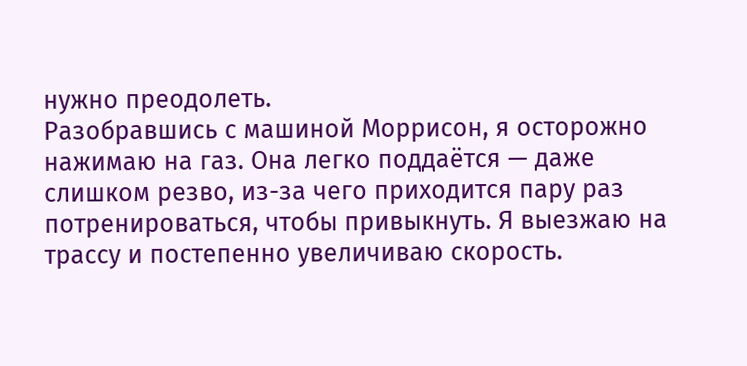нужно преодолеть.
Разобравшись с машиной Моррисон, я осторожно нажимаю на газ. Она легко поддаётся — даже слишком резво, из-за чего приходится пару раз потренироваться, чтобы привыкнуть. Я выезжаю на трассу и постепенно увеличиваю скорость.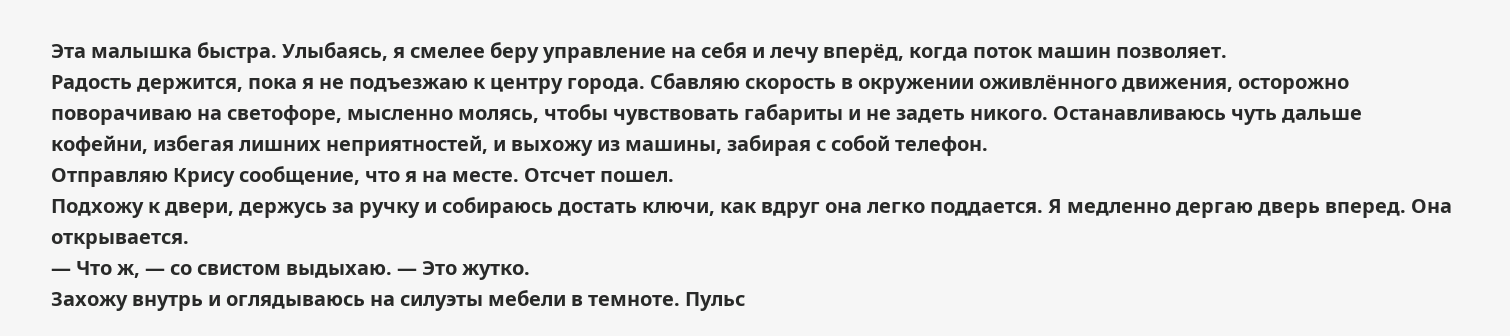Эта малышка быстра. Улыбаясь, я смелее беру управление на себя и лечу вперёд, когда поток машин позволяет.
Радость держится, пока я не подъезжаю к центру города. Сбавляю скорость в окружении оживлённого движения, осторожно поворачиваю на светофоре, мысленно молясь, чтобы чувствовать габариты и не задеть никого. Останавливаюсь чуть дальше кофейни, избегая лишних неприятностей, и выхожу из машины, забирая с собой телефон.
Отправляю Крису сообщение, что я на месте. Отсчет пошел.
Подхожу к двери, держусь за ручку и собираюсь достать ключи, как вдруг она легко поддается. Я медленно дергаю дверь вперед. Она открывается.
— Что ж, — со свистом выдыхаю. — Это жутко.
Захожу внутрь и оглядываюсь на силуэты мебели в темноте. Пульс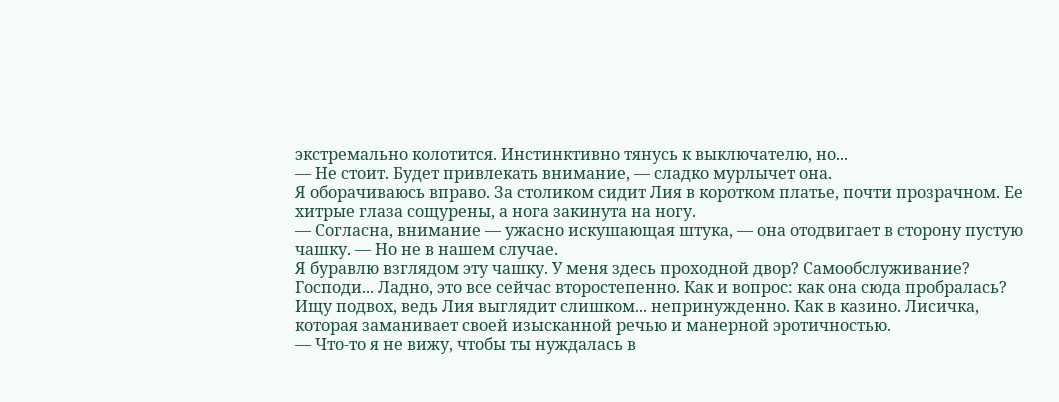экстремально колотится. Инстинктивно тянусь к выключателю, но...
— Не стоит. Будет привлекать внимание, — сладко мурлычет она.
Я оборачиваюсь вправо. За столиком сидит Лия в коротком платье, почти прозрачном. Ее хитрые глаза сощурены, а нога закинута на ногу.
— Согласна, внимание — ужасно искушающая штука, — она отодвигает в сторону пустую чашку. — Но не в нашем случае.
Я буравлю взглядом эту чашку. У меня здесь проходной двор? Самообслуживание? Господи... Ладно, это все сейчас второстепенно. Как и вопрос: как она сюда пробралась?
Ищу подвох, ведь Лия выглядит слишком... непринужденно. Как в казино. Лисичка, которая заманивает своей изысканной речью и манерной эротичностью.
— Что-то я не вижу, чтобы ты нуждалась в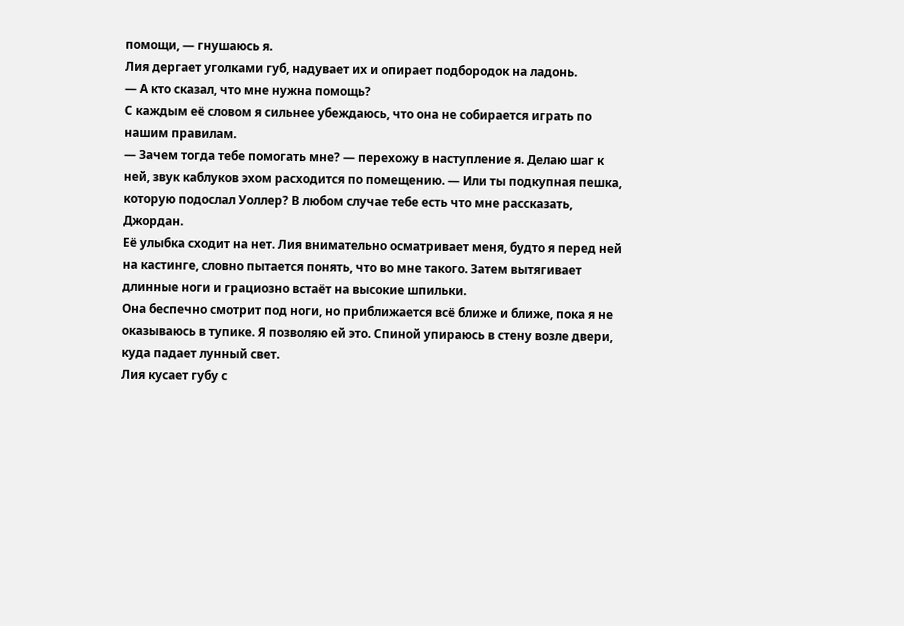помощи, — гнушаюсь я.
Лия дергает уголками губ, надувает их и опирает подбородок на ладонь.
— А кто сказал, что мне нужна помощь?
С каждым её словом я сильнее убеждаюсь, что она не собирается играть по нашим правилам.
— Зачем тогда тебе помогать мне? — перехожу в наступление я. Делаю шаг к ней, звук каблуков эхом расходится по помещению. — Или ты подкупная пешка, которую подослал Уоллер? В любом случае тебе есть что мне рассказать, Джордан.
Её улыбка сходит на нет. Лия внимательно осматривает меня, будто я перед ней на кастинге, словно пытается понять, что во мне такого. Затем вытягивает длинные ноги и грациозно встаёт на высокие шпильки.
Она беспечно смотрит под ноги, но приближается всё ближе и ближе, пока я не оказываюсь в тупике. Я позволяю ей это. Спиной упираюсь в стену возле двери, куда падает лунный свет.
Лия кусает губу с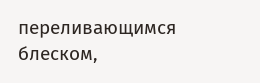переливающимся блеском,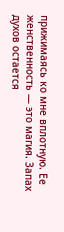прижимаясь ко мне вплотную. Ее женственность — это магия. Запах духов остается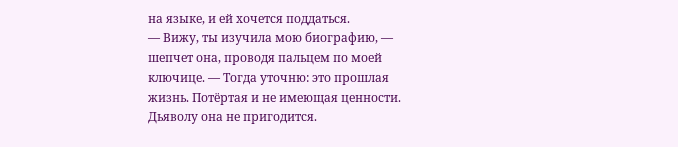на языке, и ей хочется поддаться.
— Вижу, ты изучила мою биографию, — шепчет она, проводя пальцем по моей ключице. — Тогда уточню: это прошлая жизнь. Потёртая и не имеющая ценности. Дьяволу она не пригодится.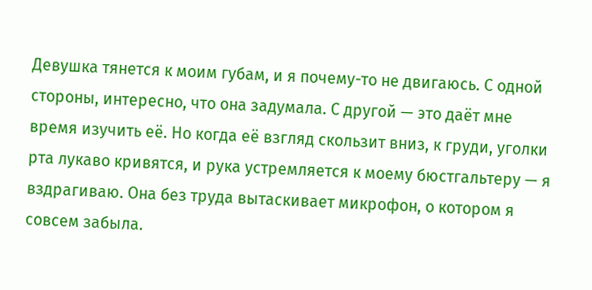Девушка тянется к моим губам, и я почему-то не двигаюсь. С одной стороны, интересно, что она задумала. С другой — это даёт мне время изучить её. Но когда её взгляд скользит вниз, к груди, уголки рта лукаво кривятся, и рука устремляется к моему бюстгальтеру — я вздрагиваю. Она без труда вытаскивает микрофон, о котором я совсем забыла.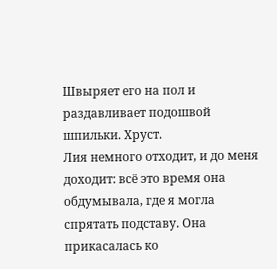Швыряет его на пол и раздавливает подошвой шпильки. Хруст.
Лия немного отходит, и до меня доходит: всё это время она обдумывала, где я могла спрятать подставу. Она прикасалась ко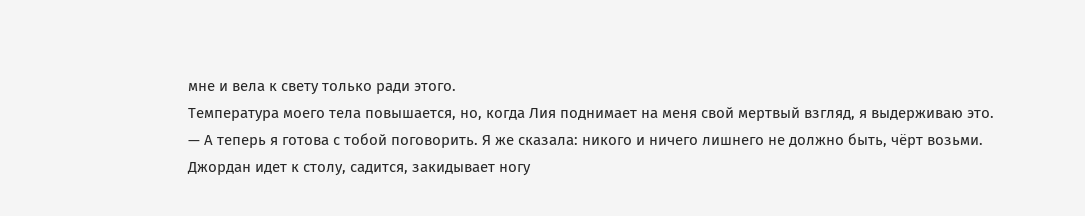мне и вела к свету только ради этого.
Температура моего тела повышается, но, когда Лия поднимает на меня свой мертвый взгляд, я выдерживаю это.
— А теперь я готова с тобой поговорить. Я же сказала: никого и ничего лишнего не должно быть, чёрт возьми.
Джордан идет к столу, садится, закидывает ногу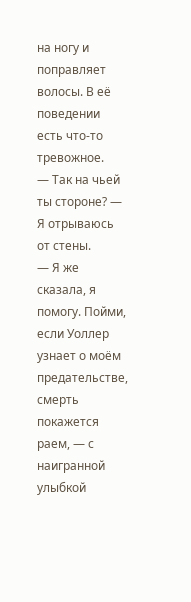на ногу и поправляет волосы. В её поведении есть что-то тревожное.
— Так на чьей ты стороне? — Я отрываюсь от стены.
— Я же сказала, я помогу. Пойми, если Уоллер узнает о моём предательстве, смерть покажется раем, — с наигранной улыбкой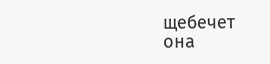щебечет она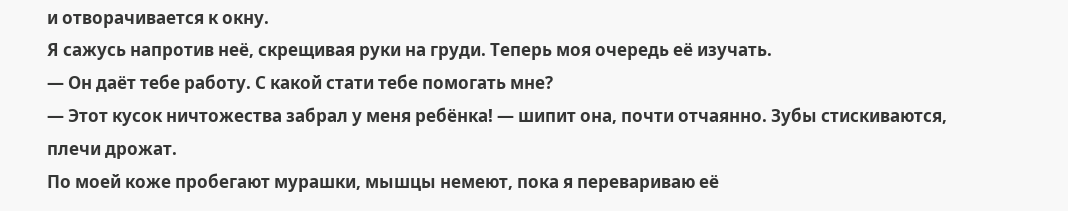и отворачивается к окну.
Я сажусь напротив неё, скрещивая руки на груди. Теперь моя очередь её изучать.
— Он даёт тебе работу. С какой стати тебе помогать мне?
— Этот кусок ничтожества забрал у меня ребёнка! — шипит она, почти отчаянно. Зубы стискиваются, плечи дрожат.
По моей коже пробегают мурашки, мышцы немеют, пока я перевариваю её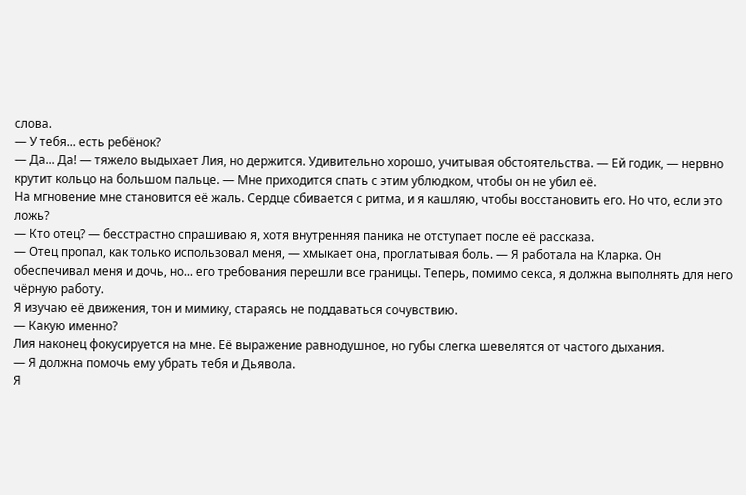слова.
— У тебя... есть ребёнок?
— Да... Да! — тяжело выдыхает Лия, но держится. Удивительно хорошо, учитывая обстоятельства. — Ей годик, — нервно крутит кольцо на большом пальце. — Мне приходится спать с этим ублюдком, чтобы он не убил её.
На мгновение мне становится её жаль. Сердце сбивается с ритма, и я кашляю, чтобы восстановить его. Но что, если это ложь?
— Кто отец? — бесстрастно спрашиваю я, хотя внутренняя паника не отступает после её рассказа.
— Отец пропал, как только использовал меня, — хмыкает она, проглатывая боль. — Я работала на Кларка. Он обеспечивал меня и дочь, но... его требования перешли все границы. Теперь, помимо секса, я должна выполнять для него чёрную работу.
Я изучаю её движения, тон и мимику, стараясь не поддаваться сочувствию.
— Какую именно?
Лия наконец фокусируется на мне. Её выражение равнодушное, но губы слегка шевелятся от частого дыхания.
— Я должна помочь ему убрать тебя и Дьявола.
Я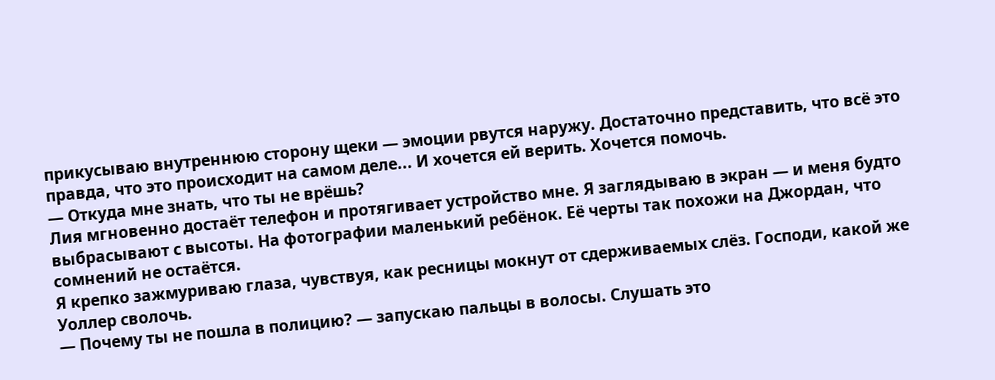прикусываю внутреннюю сторону щеки — эмоции рвутся наружу. Достаточно представить, что всё это правда, что это происходит на самом деле... И хочется ей верить. Хочется помочь.
— Откуда мне знать, что ты не врёшь?
Лия мгновенно достаёт телефон и протягивает устройство мне. Я заглядываю в экран — и меня будто выбрасывают с высоты. На фотографии маленький ребёнок. Её черты так похожи на Джордан, что сомнений не остаётся.
Я крепко зажмуриваю глаза, чувствуя, как ресницы мокнут от сдерживаемых слёз. Господи, какой же Уоллер сволочь.
— Почему ты не пошла в полицию? — запускаю пальцы в волосы. Слушать это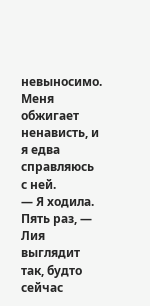невыносимо. Меня обжигает ненависть, и я едва справляюсь с ней.
— Я ходила. Пять раз, — Лия выглядит так, будто сейчас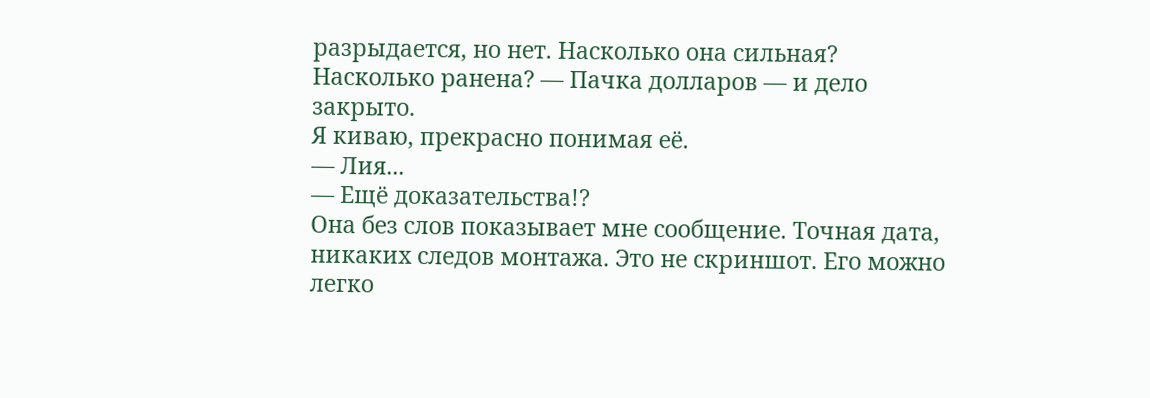разрыдается, но нет. Насколько она сильная? Насколько ранена? — Пачка долларов — и дело закрыто.
Я киваю, прекрасно понимая её.
— Лия...
— Ещё доказательства!?
Она без слов показывает мне сообщение. Точная дата, никаких следов монтажа. Это не скриншот. Его можно легко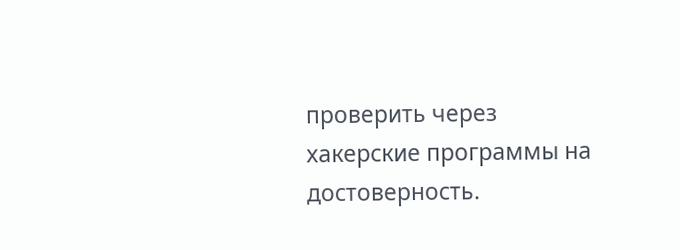проверить через хакерские программы на достоверность.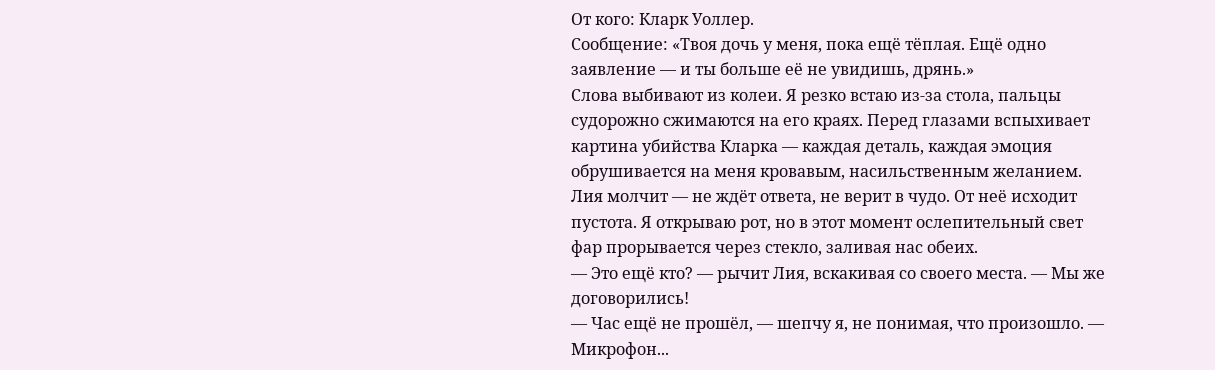От кого: Кларк Уоллер.
Сообщение: «Твоя дочь у меня, пока ещё тёплая. Ещё одно заявление — и ты больше её не увидишь, дрянь.»
Слова выбивают из колеи. Я резко встаю из-за стола, пальцы судорожно сжимаются на его краях. Перед глазами вспыхивает картина убийства Кларка — каждая деталь, каждая эмоция обрушивается на меня кровавым, насильственным желанием.
Лия молчит — не ждёт ответа, не верит в чудо. От неё исходит пустота. Я открываю рот, но в этот момент ослепительный свет фар прорывается через стекло, заливая нас обеих.
— Это ещё кто? — рычит Лия, вскакивая со своего места. — Мы же договорились!
— Час ещё не прошёл, — шепчу я, не понимая, что произошло. — Микрофон...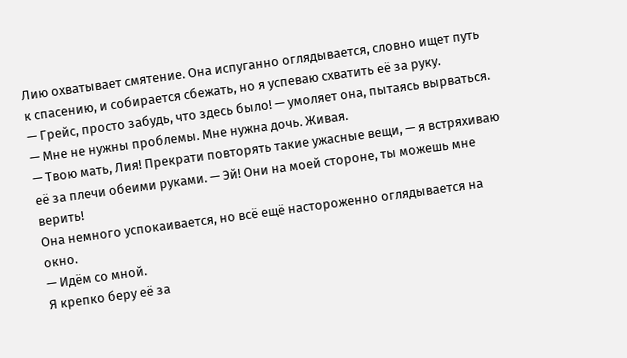Лию охватывает смятение. Она испуганно оглядывается, словно ищет путь к спасению, и собирается сбежать, но я успеваю схватить её за руку.
— Грейс, просто забудь, что здесь было! — умоляет она, пытаясь вырваться. — Мне не нужны проблемы. Мне нужна дочь. Живая.
— Твою мать, Лия! Прекрати повторять такие ужасные вещи, — я встряхиваю её за плечи обеими руками. — Эй! Они на моей стороне, ты можешь мне верить!
Она немного успокаивается, но всё ещё настороженно оглядывается на окно.
— Идём со мной.
Я крепко беру её за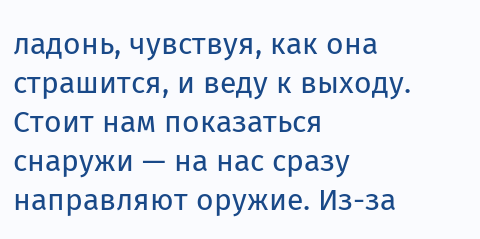ладонь, чувствуя, как она страшится, и веду к выходу. Стоит нам показаться снаружи — на нас сразу направляют оружие. Из-за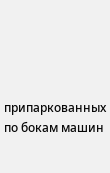припаркованных по бокам машин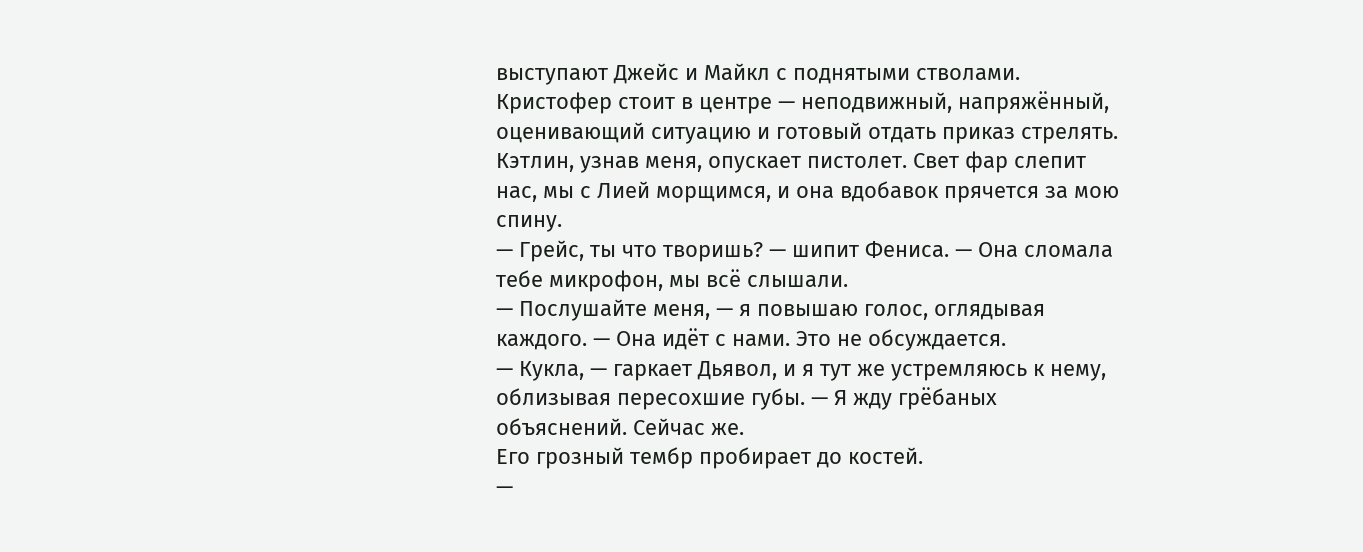выступают Джейс и Майкл с поднятыми стволами. Кристофер стоит в центре — неподвижный, напряжённый, оценивающий ситуацию и готовый отдать приказ стрелять.
Кэтлин, узнав меня, опускает пистолет. Свет фар слепит нас, мы с Лией морщимся, и она вдобавок прячется за мою спину.
— Грейс, ты что творишь? — шипит Фениса. — Она сломала тебе микрофон, мы всё слышали.
— Послушайте меня, — я повышаю голос, оглядывая каждого. — Она идёт с нами. Это не обсуждается.
— Кукла, — гаркает Дьявол, и я тут же устремляюсь к нему, облизывая пересохшие губы. — Я жду грёбаных объяснений. Сейчас же.
Его грозный тембр пробирает до костей.
—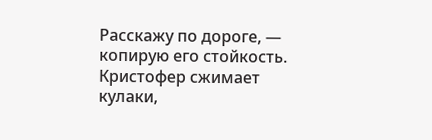Расскажу по дороге, — копирую его стойкость.
Кристофер сжимает кулаки,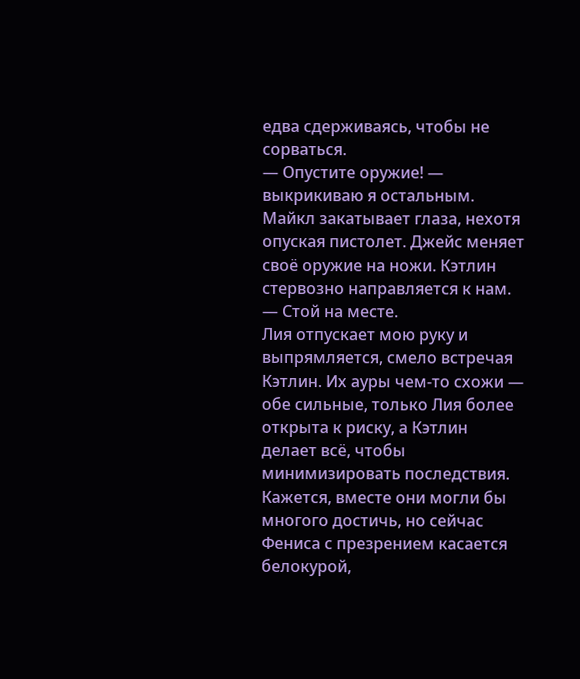едва сдерживаясь, чтобы не сорваться.
— Опустите оружие! — выкрикиваю я остальным.
Майкл закатывает глаза, нехотя опуская пистолет. Джейс меняет своё оружие на ножи. Кэтлин стервозно направляется к нам.
— Стой на месте.
Лия отпускает мою руку и выпрямляется, смело встречая Кэтлин. Их ауры чем-то схожи — обе сильные, только Лия более открыта к риску, а Кэтлин делает всё, чтобы минимизировать последствия. Кажется, вместе они могли бы многого достичь, но сейчас Фениса с презрением касается белокурой,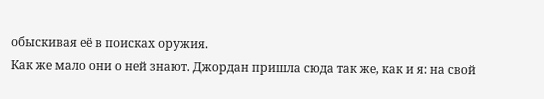обыскивая её в поисках оружия.
Как же мало они о ней знают. Джордан пришла сюда так же, как и я: на свой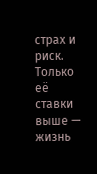страх и риск. Только её ставки выше — жизнь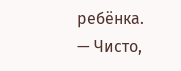ребёнка.
— Чисто,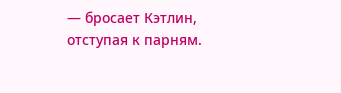— бросает Кэтлин, отступая к парням.